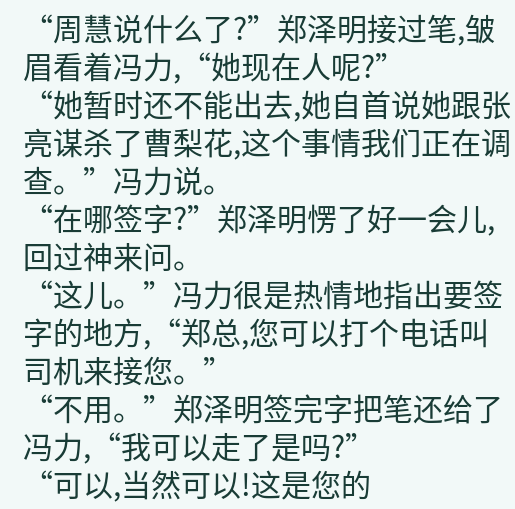“周慧说什么了?”郑泽明接过笔,皱眉看着冯力,“她现在人呢?”
“她暂时还不能出去,她自首说她跟张亮谋杀了曹梨花,这个事情我们正在调查。”冯力说。
“在哪签字?”郑泽明愣了好一会儿,回过神来问。
“这儿。”冯力很是热情地指出要签字的地方,“郑总,您可以打个电话叫司机来接您。”
“不用。”郑泽明签完字把笔还给了冯力,“我可以走了是吗?”
“可以,当然可以!这是您的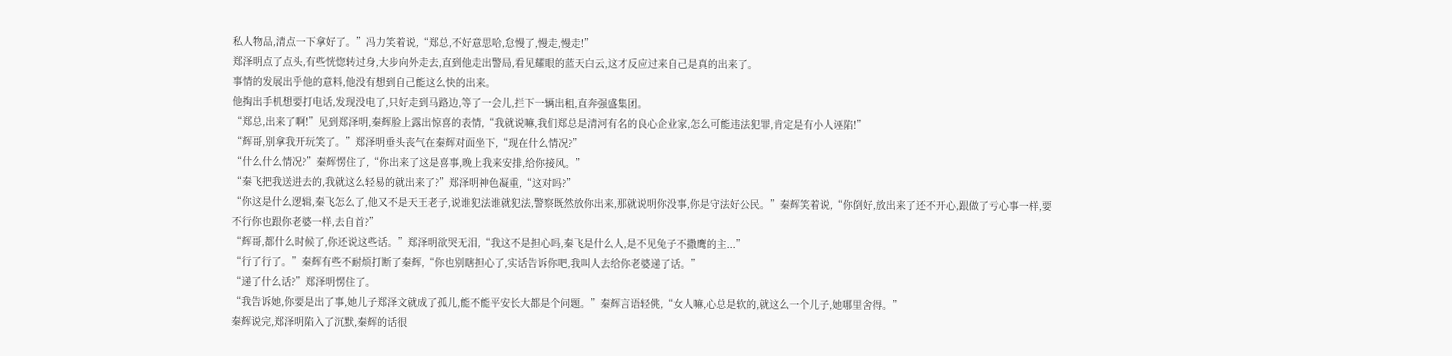私人物品,清点一下拿好了。”冯力笑着说,“郑总,不好意思哈,怠慢了,慢走,慢走!”
郑泽明点了点头,有些恍惚转过身,大步向外走去,直到他走出警局,看见耀眼的蓝天白云,这才反应过来自己是真的出来了。
事情的发展出乎他的意料,他没有想到自己能这么快的出来。
他掏出手机想要打电话,发现没电了,只好走到马路边,等了一会儿,拦下一辆出租,直奔强盛集团。
“郑总,出来了啊!”见到郑泽明,秦辉脸上露出惊喜的表情,“我就说嘛,我们郑总是清河有名的良心企业家,怎么可能违法犯罪,肯定是有小人诬陷!”
“辉哥,别拿我开玩笑了。”郑泽明垂头丧气在秦辉对面坐下,“现在什么情况?”
“什么什么情况?”秦辉愣住了,“你出来了这是喜事,晚上我来安排,给你接风。”
“秦飞把我送进去的,我就这么轻易的就出来了?”郑泽明神色凝重,“这对吗?”
“你这是什么逻辑,秦飞怎么了,他又不是天王老子,说谁犯法谁就犯法,警察既然放你出来,那就说明你没事,你是守法好公民。”秦辉笑着说,“你倒好,放出来了还不开心,跟做了亏心事一样,要不行你也跟你老婆一样,去自首?”
“辉哥,都什么时候了,你还说这些话。”郑泽明欲哭无泪,“我这不是担心吗,秦飞是什么人,是不见兔子不撒鹰的主...”
“行了行了。”秦辉有些不耐烦打断了秦辉,“你也别瞎担心了,实话告诉你吧,我叫人去给你老婆递了话。”
“递了什么话?”郑泽明愣住了。
“我告诉她,你要是出了事,她儿子郑泽文就成了孤儿,能不能平安长大都是个问题。”秦辉言语轻佻,“女人嘛,心总是软的,就这么一个儿子,她哪里舍得。”
秦辉说完,郑泽明陷入了沉默,秦辉的话很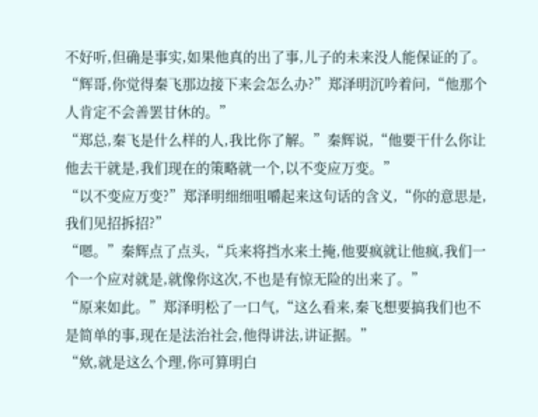不好听,但确是事实,如果他真的出了事,儿子的未来没人能保证的了。
“辉哥,你觉得秦飞那边接下来会怎么办?”郑泽明沉吟着问,“他那个人肯定不会善罢甘休的。”
“郑总,秦飞是什么样的人,我比你了解。”秦辉说,“他要干什么你让他去干就是,我们现在的策略就一个,以不变应万变。”
“以不变应万变?”郑泽明细细咀嚼起来这句话的含义,“你的意思是,我们见招拆招?”
“嗯。”秦辉点了点头,“兵来将挡水来土掩,他要疯就让他疯,我们一个一个应对就是,就像你这次,不也是有惊无险的出来了。”
“原来如此。”郑泽明松了一口气,“这么看来,秦飞想要搞我们也不是简单的事,现在是法治社会,他得讲法,讲证据。”
“欸,就是这么个理,你可算明白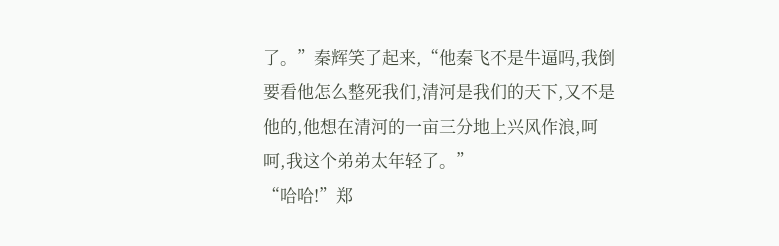了。”秦辉笑了起来,“他秦飞不是牛逼吗,我倒要看他怎么整死我们,清河是我们的天下,又不是他的,他想在清河的一亩三分地上兴风作浪,呵呵,我这个弟弟太年轻了。”
“哈哈!”郑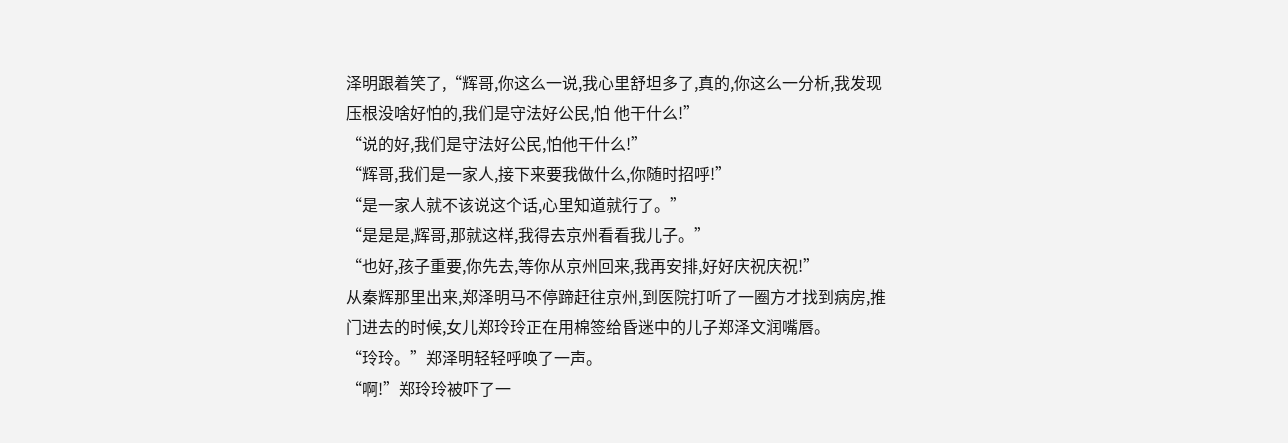泽明跟着笑了,“辉哥,你这么一说,我心里舒坦多了,真的,你这么一分析,我发现压根没啥好怕的,我们是守法好公民,怕 他干什么!”
“说的好,我们是守法好公民,怕他干什么!”
“辉哥,我们是一家人,接下来要我做什么,你随时招呼!”
“是一家人就不该说这个话,心里知道就行了。”
“是是是,辉哥,那就这样,我得去京州看看我儿子。”
“也好,孩子重要,你先去,等你从京州回来,我再安排,好好庆祝庆祝!”
从秦辉那里出来,郑泽明马不停蹄赶往京州,到医院打听了一圈方才找到病房,推门进去的时候,女儿郑玲玲正在用棉签给昏迷中的儿子郑泽文润嘴唇。
“玲玲。”郑泽明轻轻呼唤了一声。
“啊!”郑玲玲被吓了一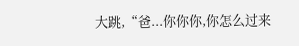大跳,“爸...你你你,你怎么过来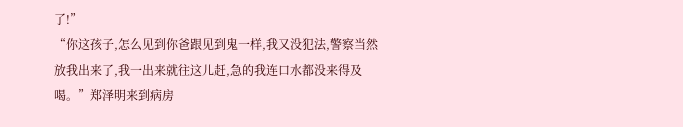了!”
“你这孩子,怎么见到你爸跟见到鬼一样,我又没犯法,警察当然放我出来了,我一出来就往这儿赶,急的我连口水都没来得及喝。”郑泽明来到病房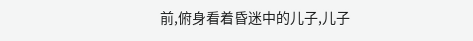前,俯身看着昏迷中的儿子,儿子